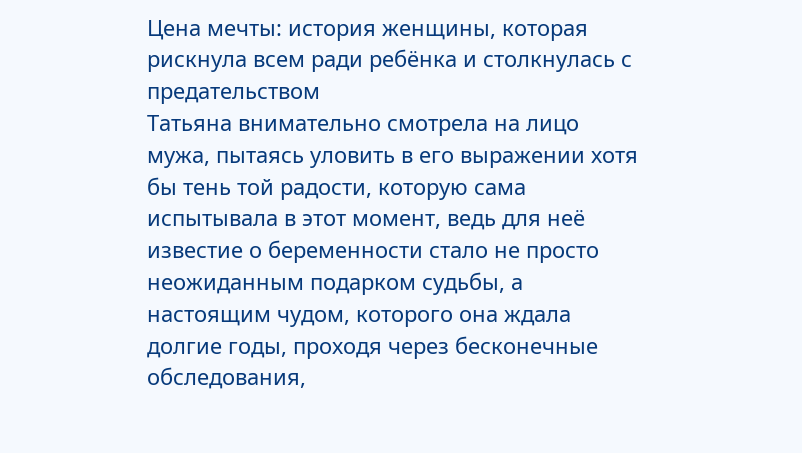Цена мечты: история женщины, которая рискнула всем ради ребёнка и столкнулась с предательством
Татьяна внимательно смотрела на лицо мужа, пытаясь уловить в его выражении хотя бы тень той радости, которую сама испытывала в этот момент, ведь для неё известие о беременности стало не просто неожиданным подарком судьбы, а настоящим чудом, которого она ждала долгие годы, проходя через бесконечные обследования,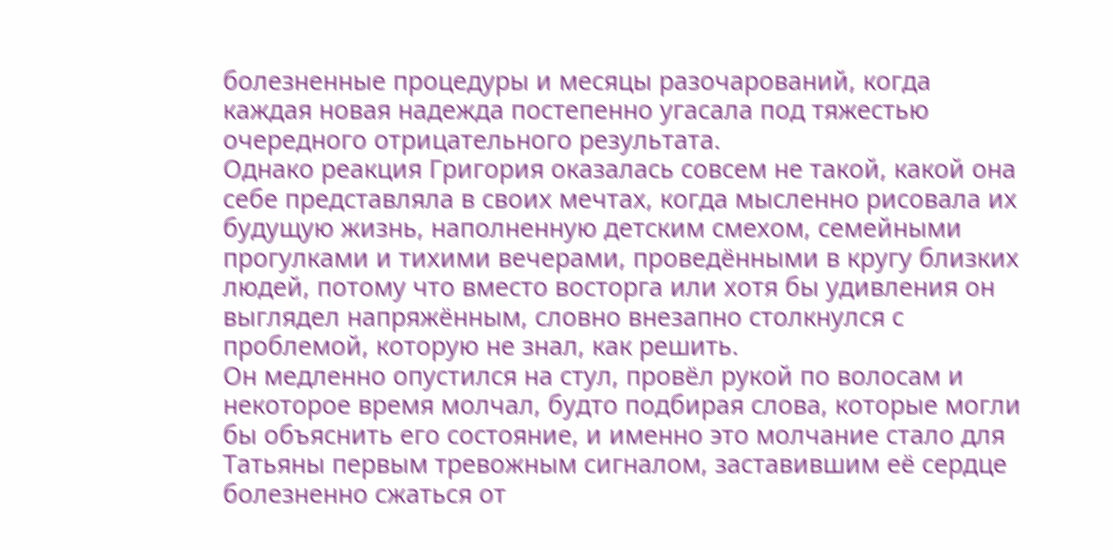болезненные процедуры и месяцы разочарований, когда каждая новая надежда постепенно угасала под тяжестью очередного отрицательного результата.
Однако реакция Григория оказалась совсем не такой, какой она себе представляла в своих мечтах, когда мысленно рисовала их будущую жизнь, наполненную детским смехом, семейными прогулками и тихими вечерами, проведёнными в кругу близких людей, потому что вместо восторга или хотя бы удивления он выглядел напряжённым, словно внезапно столкнулся с проблемой, которую не знал, как решить.
Он медленно опустился на стул, провёл рукой по волосам и некоторое время молчал, будто подбирая слова, которые могли бы объяснить его состояние, и именно это молчание стало для Татьяны первым тревожным сигналом, заставившим её сердце болезненно сжаться от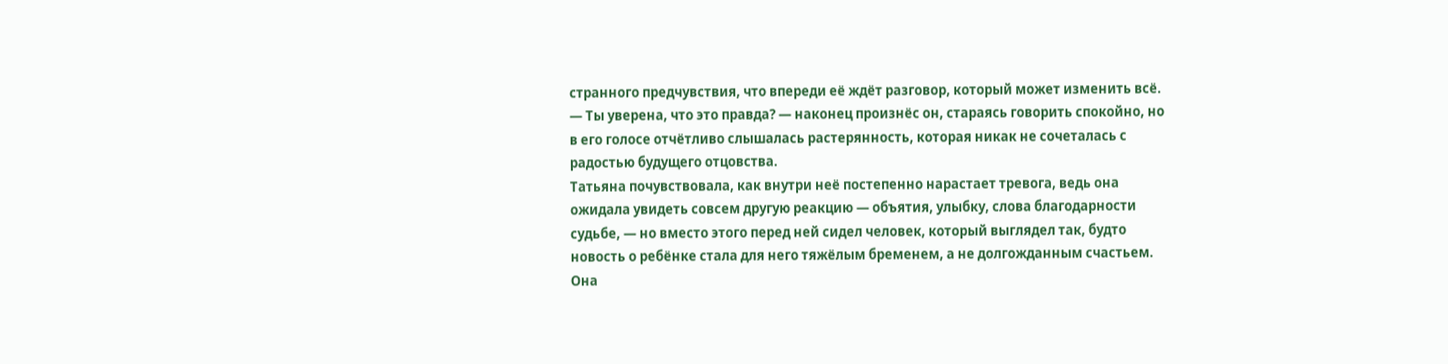странного предчувствия, что впереди её ждёт разговор, который может изменить всё.
— Ты уверенa, что это правда? — наконец произнёс он, стараясь говорить спокойно, но в его голосе отчётливо слышалась растерянность, которая никак не сочеталась с радостью будущего отцовства.
Татьяна почувствовала, как внутри неё постепенно нарастает тревога, ведь она ожидала увидеть совсем другую реакцию — объятия, улыбку, слова благодарности судьбе, — но вместо этого перед ней сидел человек, который выглядел так, будто новость о ребёнке стала для него тяжёлым бременем, а не долгожданным счастьем.
Она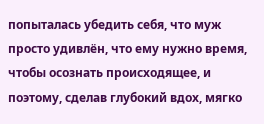попыталась убедить себя, что муж просто удивлён, что ему нужно время, чтобы осознать происходящее, и поэтому, сделав глубокий вдох, мягко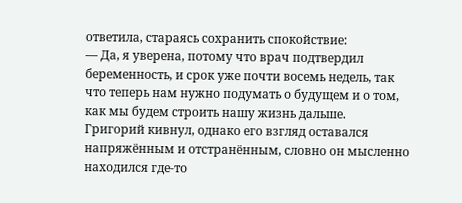ответила, стараясь сохранить спокойствие:
— Да, я уверена, потому что врач подтвердил беременность, и срок уже почти восемь недель, так что теперь нам нужно подумать о будущем и о том, как мы будем строить нашу жизнь дальше.
Григорий кивнул, однако его взгляд оставался напряжённым и отстранённым, словно он мысленно находился где-то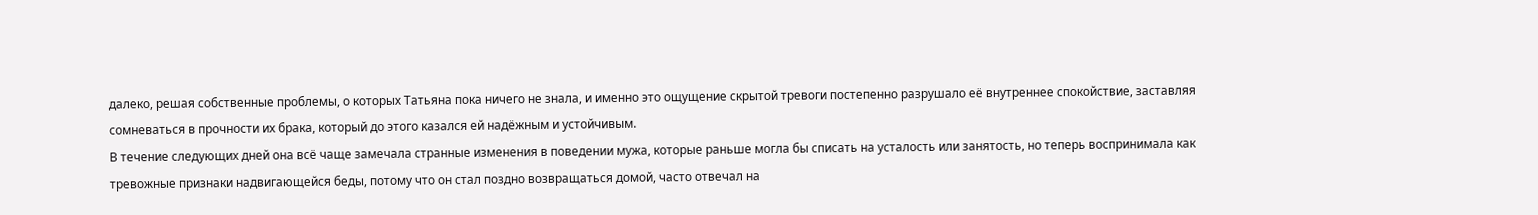далеко, решая собственные проблемы, о которых Татьяна пока ничего не знала, и именно это ощущение скрытой тревоги постепенно разрушало её внутреннее спокойствие, заставляя сомневаться в прочности их брака, который до этого казался ей надёжным и устойчивым.
В течение следующих дней она всё чаще замечала странные изменения в поведении мужа, которые раньше могла бы списать на усталость или занятость, но теперь воспринимала как тревожные признаки надвигающейся беды, потому что он стал поздно возвращаться домой, часто отвечал на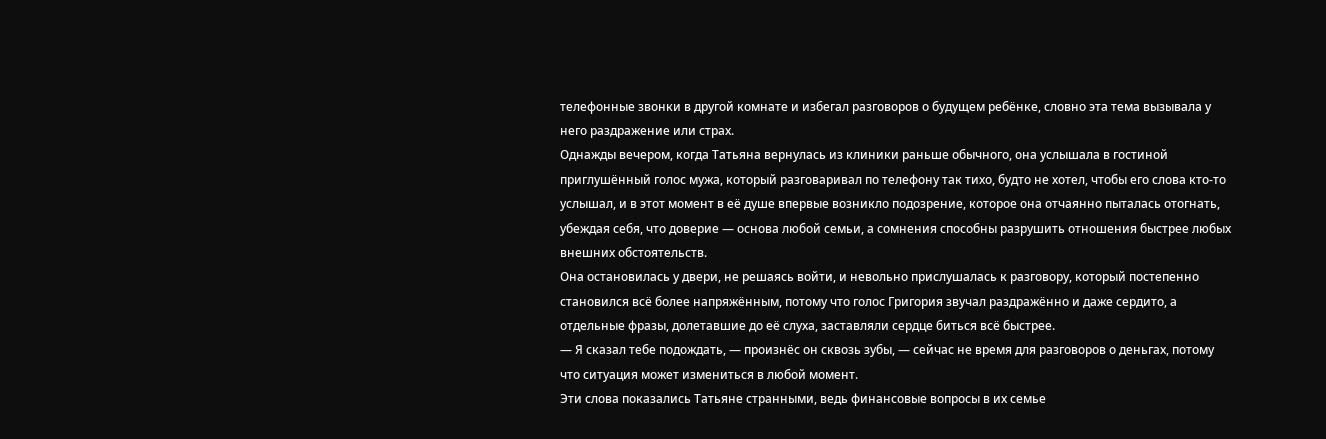телефонные звонки в другой комнате и избегал разговоров о будущем ребёнке, словно эта тема вызывала у него раздражение или страх.
Однажды вечером, когда Татьяна вернулась из клиники раньше обычного, она услышала в гостиной приглушённый голос мужа, который разговаривал по телефону так тихо, будто не хотел, чтобы его слова кто-то услышал, и в этот момент в её душе впервые возникло подозрение, которое она отчаянно пыталась отогнать, убеждая себя, что доверие — основа любой семьи, а сомнения способны разрушить отношения быстрее любых внешних обстоятельств.
Она остановилась у двери, не решаясь войти, и невольно прислушалась к разговору, который постепенно становился всё более напряжённым, потому что голос Григория звучал раздражённо и даже сердито, а отдельные фразы, долетавшие до её слуха, заставляли сердце биться всё быстрее.
— Я сказал тебе подождать, — произнёс он сквозь зубы, — сейчас не время для разговоров о деньгах, потому что ситуация может измениться в любой момент.
Эти слова показались Татьяне странными, ведь финансовые вопросы в их семье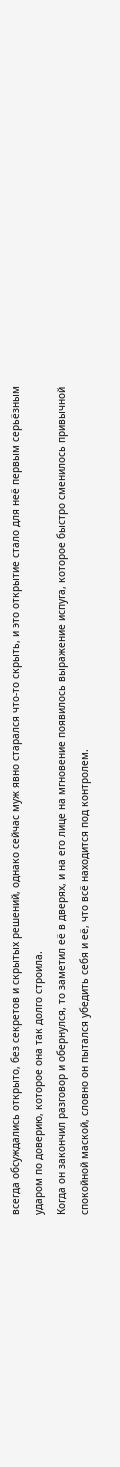всегда обсуждались открыто, без секретов и скрытых решений, однако сейчас муж явно старался что-то скрыть, и это открытие стало для неё первым серьёзным ударом по доверию, которое она так долго строила.
Когда он закончил разговор и обернулся, то заметил её в дверях, и на его лице на мгновение появилось выражение испуга, которое быстро сменилось привычной спокойной маской, словно он пытался убедить себя и её, что всё находится под контролем.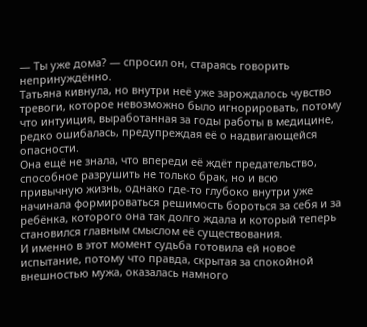— Ты уже дома? — спросил он, стараясь говорить непринуждённо.
Татьяна кивнула, но внутри неё уже зарождалось чувство тревоги, которое невозможно было игнорировать, потому что интуиция, выработанная за годы работы в медицине, редко ошибалась, предупреждая её о надвигающейся опасности.
Она ещё не знала, что впереди её ждёт предательство, способное разрушить не только брак, но и всю привычную жизнь, однако где-то глубоко внутри уже начинала формироваться решимость бороться за себя и за ребёнка, которого она так долго ждала и который теперь становился главным смыслом её существования.
И именно в этот момент судьба готовила ей новое испытание, потому что правда, скрытая за спокойной внешностью мужа, оказалась намного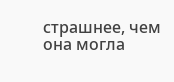страшнее, чем она могла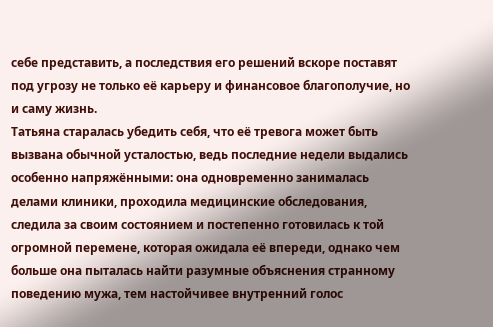себе представить, а последствия его решений вскоре поставят под угрозу не только её карьеру и финансовое благополучие, но и саму жизнь.
Татьяна старалась убедить себя, что её тревога может быть вызвана обычной усталостью, ведь последние недели выдались особенно напряжёнными: она одновременно занималась делами клиники, проходила медицинские обследования, следила за своим состоянием и постепенно готовилась к той огромной перемене, которая ожидала её впереди, однако чем больше она пыталась найти разумные объяснения странному поведению мужа, тем настойчивее внутренний голос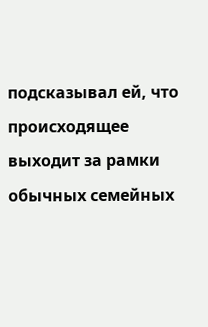подсказывал ей, что происходящее выходит за рамки обычных семейных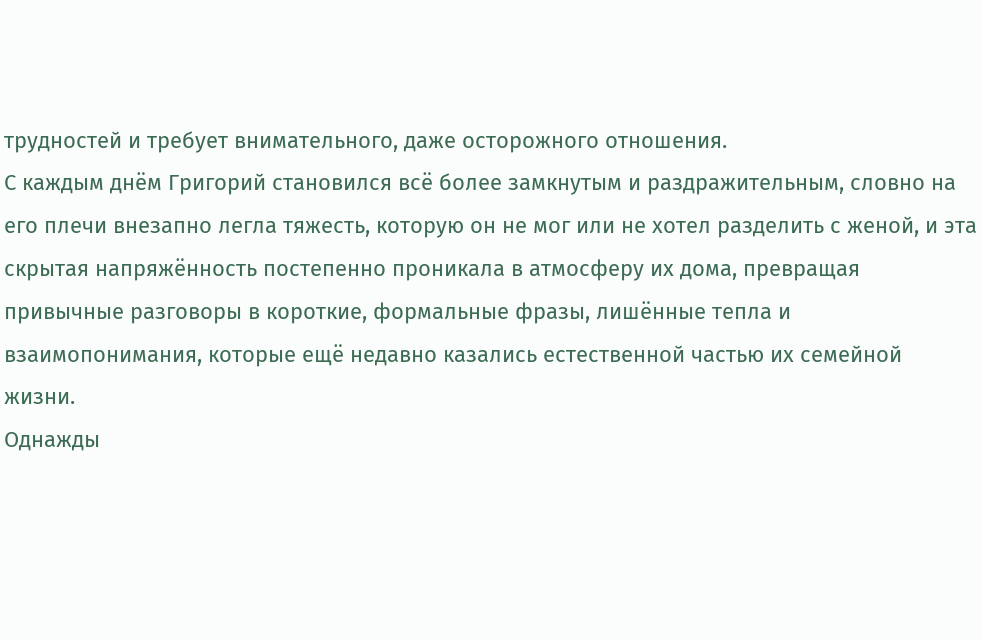трудностей и требует внимательного, даже осторожного отношения.
С каждым днём Григорий становился всё более замкнутым и раздражительным, словно на его плечи внезапно легла тяжесть, которую он не мог или не хотел разделить с женой, и эта скрытая напряжённость постепенно проникала в атмосферу их дома, превращая привычные разговоры в короткие, формальные фразы, лишённые тепла и взаимопонимания, которые ещё недавно казались естественной частью их семейной жизни.
Однажды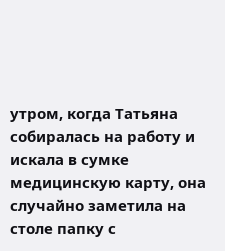утром, когда Татьяна собиралась на работу и искала в сумке медицинскую карту, она случайно заметила на столе папку с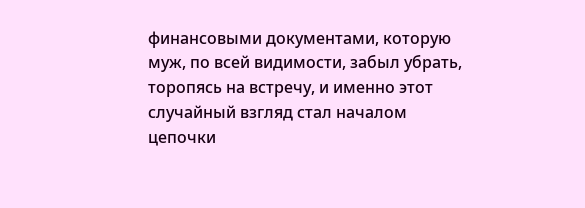финансовыми документами, которую муж, по всей видимости, забыл убрать, торопясь на встречу, и именно этот случайный взгляд стал началом цепочки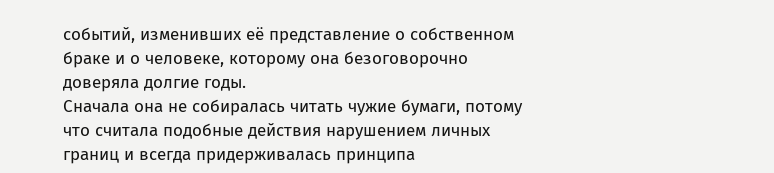событий, изменивших её представление о собственном браке и о человеке, которому она безоговорочно доверяла долгие годы.
Сначала она не собиралась читать чужие бумаги, потому что считала подобные действия нарушением личных границ и всегда придерживалась принципа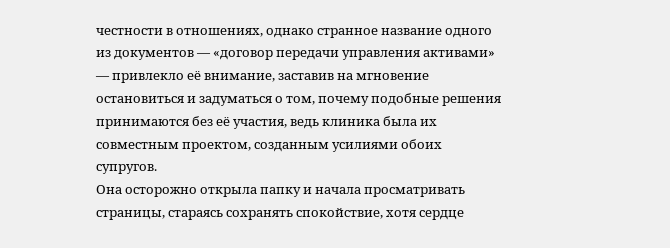честности в отношениях, однако странное название одного из документов — «договор передачи управления активами» — привлекло её внимание, заставив на мгновение остановиться и задуматься о том, почему подобные решения принимаются без её участия, ведь клиника была их совместным проектом, созданным усилиями обоих супругов.
Она осторожно открыла папку и начала просматривать страницы, стараясь сохранять спокойствие, хотя сердце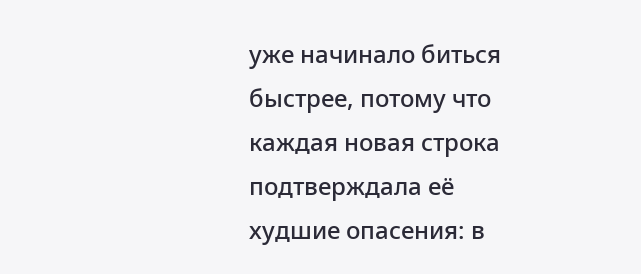уже начинало биться быстрее, потому что каждая новая строка подтверждала её худшие опасения: в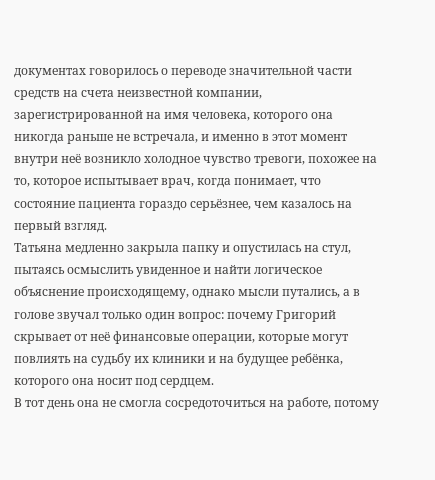документах говорилось о переводе значительной части средств на счета неизвестной компании, зарегистрированной на имя человека, которого она никогда раньше не встречала, и именно в этот момент внутри неё возникло холодное чувство тревоги, похожее на то, которое испытывает врач, когда понимает, что состояние пациента гораздо серьёзнее, чем казалось на первый взгляд.
Татьяна медленно закрыла папку и опустилась на стул, пытаясь осмыслить увиденное и найти логическое объяснение происходящему, однако мысли путались, а в голове звучал только один вопрос: почему Григорий скрывает от неё финансовые операции, которые могут повлиять на судьбу их клиники и на будущее ребёнка, которого она носит под сердцем.
В тот день она не смогла сосредоточиться на работе, потому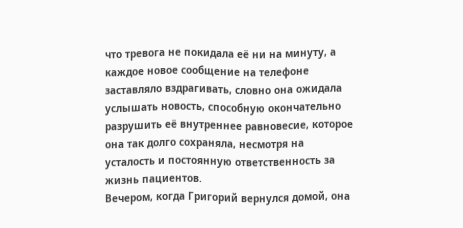что тревога не покидала её ни на минуту, а каждое новое сообщение на телефоне заставляло вздрагивать, словно она ожидала услышать новость, способную окончательно разрушить её внутреннее равновесие, которое она так долго сохраняла, несмотря на усталость и постоянную ответственность за жизнь пациентов.
Вечером, когда Григорий вернулся домой, она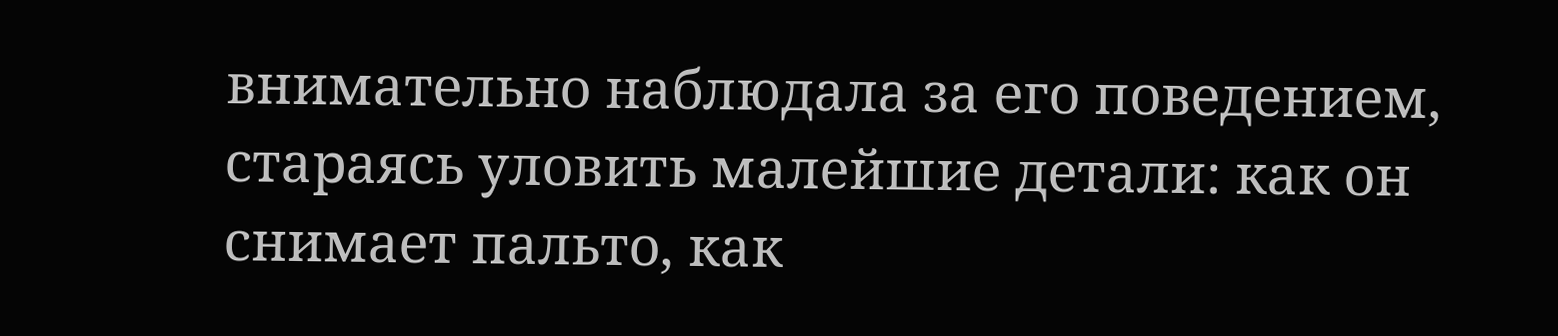внимательно наблюдала за его поведением, стараясь уловить малейшие детали: как он снимает пальто, как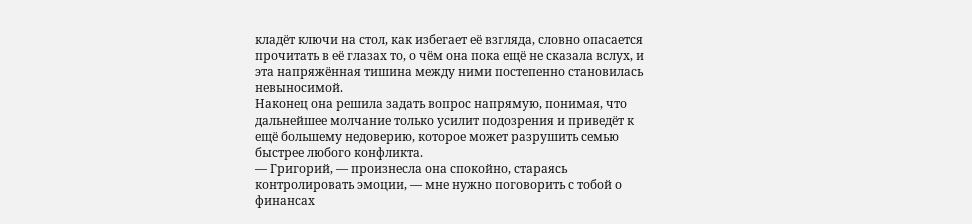кладёт ключи на стол, как избегает её взгляда, словно опасается прочитать в её глазах то, о чём она пока ещё не сказала вслух, и эта напряжённая тишина между ними постепенно становилась невыносимой.
Наконец она решила задать вопрос напрямую, понимая, что дальнейшее молчание только усилит подозрения и приведёт к ещё большему недоверию, которое может разрушить семью быстрее любого конфликта.
— Григорий, — произнесла она спокойно, стараясь контролировать эмоции, — мне нужно поговорить с тобой о финансах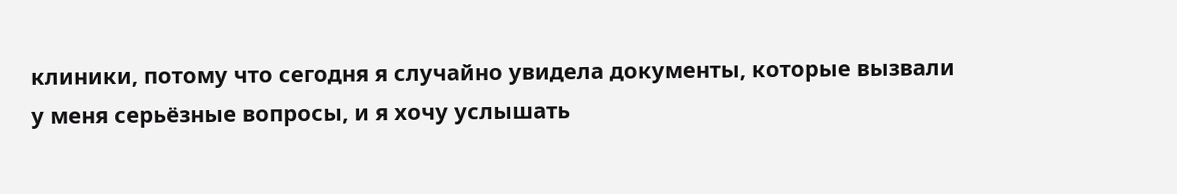клиники, потому что сегодня я случайно увидела документы, которые вызвали у меня серьёзные вопросы, и я хочу услышать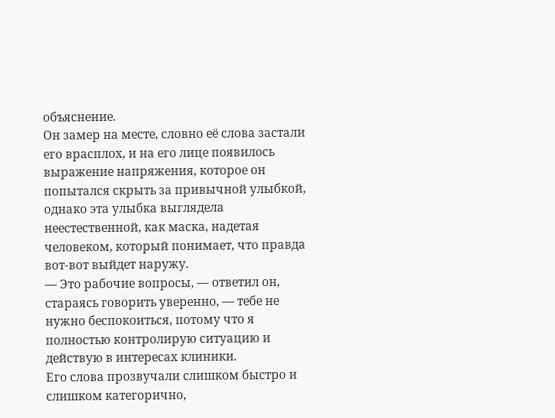объяснение.
Он замер на месте, словно её слова застали его врасплох, и на его лице появилось выражение напряжения, которое он попытался скрыть за привычной улыбкой, однако эта улыбка выглядела неестественной, как маска, надетая человеком, который понимает, что правда вот-вот выйдет наружу.
— Это рабочие вопросы, — ответил он, стараясь говорить уверенно, — тебе не нужно беспокоиться, потому что я полностью контролирую ситуацию и действую в интересах клиники.
Его слова прозвучали слишком быстро и слишком категорично,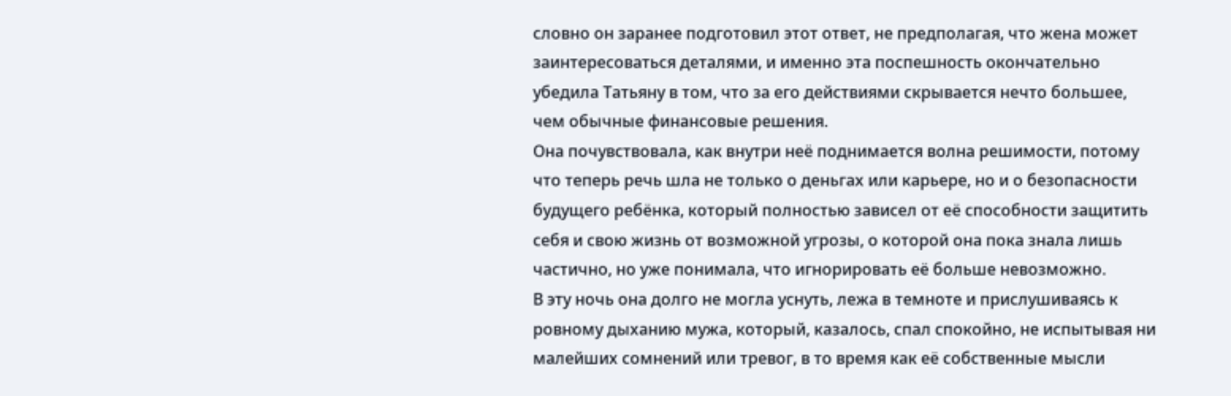словно он заранее подготовил этот ответ, не предполагая, что жена может заинтересоваться деталями, и именно эта поспешность окончательно убедила Татьяну в том, что за его действиями скрывается нечто большее, чем обычные финансовые решения.
Она почувствовала, как внутри неё поднимается волна решимости, потому что теперь речь шла не только о деньгах или карьере, но и о безопасности будущего ребёнка, который полностью зависел от её способности защитить себя и свою жизнь от возможной угрозы, о которой она пока знала лишь частично, но уже понимала, что игнорировать её больше невозможно.
В эту ночь она долго не могла уснуть, лежа в темноте и прислушиваясь к ровному дыханию мужа, который, казалось, спал спокойно, не испытывая ни малейших сомнений или тревог, в то время как её собственные мысли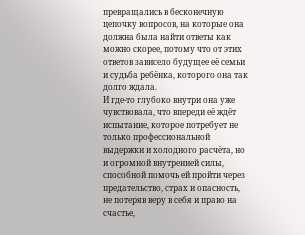превращались в бесконечную цепочку вопросов, на которые она должна была найти ответы как можно скорее, потому что от этих ответов зависело будущее её семьи и судьба ребёнка, которого она так долго ждала.
И где-то глубоко внутри она уже чувствовала, что впереди её ждёт испытание, которое потребует не только профессиональной выдержки и холодного расчёта, но и огромной внутренней силы, способной помочь ей пройти через предательство, страх и опасность, не потеряв веру в себя и право на счастье,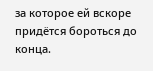за которое ей вскоре придётся бороться до конца.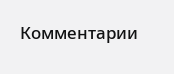Комментарии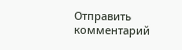Отправить комментарий